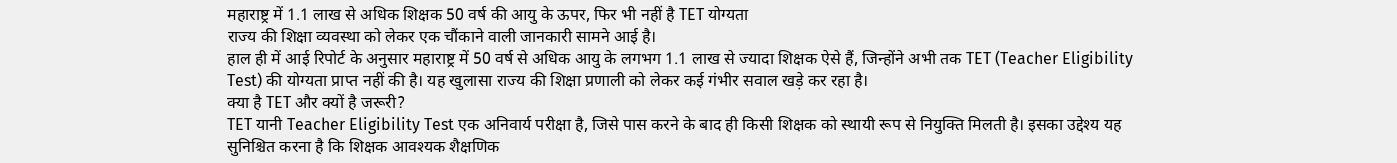महाराष्ट्र में 1.1 लाख से अधिक शिक्षक 50 वर्ष की आयु के ऊपर, फिर भी नहीं है TET योग्यता
राज्य की शिक्षा व्यवस्था को लेकर एक चौंकाने वाली जानकारी सामने आई है।
हाल ही में आई रिपोर्ट के अनुसार महाराष्ट्र में 50 वर्ष से अधिक आयु के लगभग 1.1 लाख से ज्यादा शिक्षक ऐसे हैं, जिन्होंने अभी तक TET (Teacher Eligibility Test) की योग्यता प्राप्त नहीं की है। यह खुलासा राज्य की शिक्षा प्रणाली को लेकर कई गंभीर सवाल खड़े कर रहा है।
क्या है TET और क्यों है जरूरी?
TET यानी Teacher Eligibility Test एक अनिवार्य परीक्षा है, जिसे पास करने के बाद ही किसी शिक्षक को स्थायी रूप से नियुक्ति मिलती है। इसका उद्देश्य यह सुनिश्चित करना है कि शिक्षक आवश्यक शैक्षणिक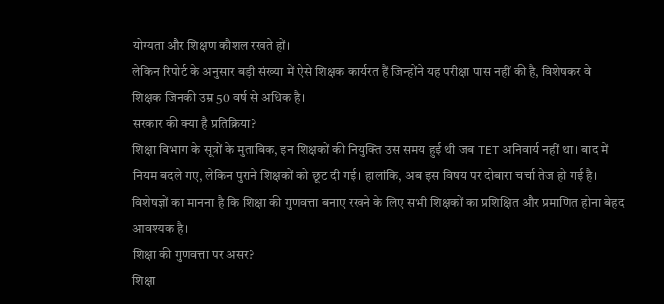योग्यता और शिक्षण कौशल रखते हों।
लेकिन रिपोर्ट के अनुसार बड़ी संख्या में ऐसे शिक्षक कार्यरत हैं जिन्होंने यह परीक्षा पास नहीं की है, विशेषकर वे शिक्षक जिनकी उम्र 50 वर्ष से अधिक है।
सरकार की क्या है प्रतिक्रिया?
शिक्षा विभाग के सूत्रों के मुताबिक, इन शिक्षकों की नियुक्ति उस समय हुई थी जब TET अनिवार्य नहीं था। बाद में नियम बदले गए, लेकिन पुराने शिक्षकों को छूट दी गई। हालांकि, अब इस विषय पर दोबारा चर्चा तेज हो गई है।
विशेषज्ञों का मानना है कि शिक्षा की गुणवत्ता बनाए रखने के लिए सभी शिक्षकों का प्रशिक्षित और प्रमाणित होना बेहद आवश्यक है।
शिक्षा की गुणवत्ता पर असर?
शिक्षा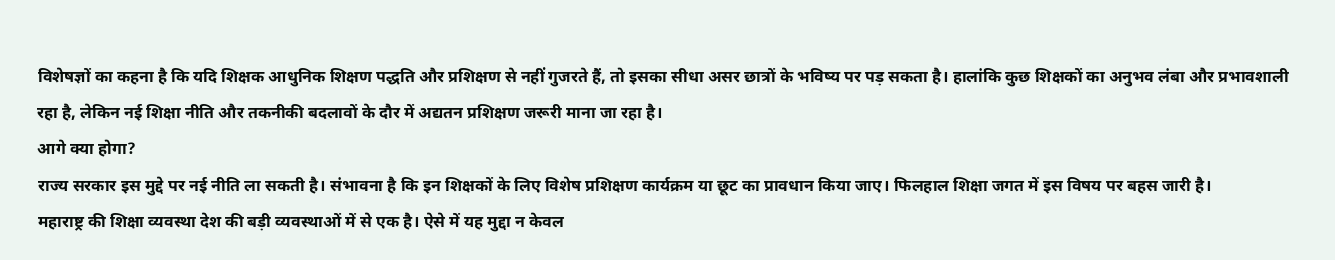विशेषज्ञों का कहना है कि यदि शिक्षक आधुनिक शिक्षण पद्धति और प्रशिक्षण से नहीं गुजरते हैं, तो इसका सीधा असर छात्रों के भविष्य पर पड़ सकता है। हालांकि कुछ शिक्षकों का अनुभव लंबा और प्रभावशाली रहा है, लेकिन नई शिक्षा नीति और तकनीकी बदलावों के दौर में अद्यतन प्रशिक्षण जरूरी माना जा रहा है।
आगे क्या होगा?
राज्य सरकार इस मुद्दे पर नई नीति ला सकती है। संभावना है कि इन शिक्षकों के लिए विशेष प्रशिक्षण कार्यक्रम या छूट का प्रावधान किया जाए। फिलहाल शिक्षा जगत में इस विषय पर बहस जारी है।
महाराष्ट्र की शिक्षा व्यवस्था देश की बड़ी व्यवस्थाओं में से एक है। ऐसे में यह मुद्दा न केवल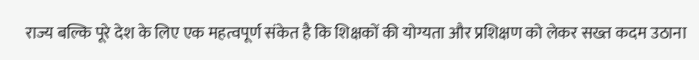राज्य बल्कि पूरे देश के लिए एक महत्वपूर्ण संकेत है कि शिक्षकों की योग्यता और प्रशिक्षण को लेकर सख्त कदम उठाना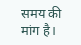समय की मांग है।